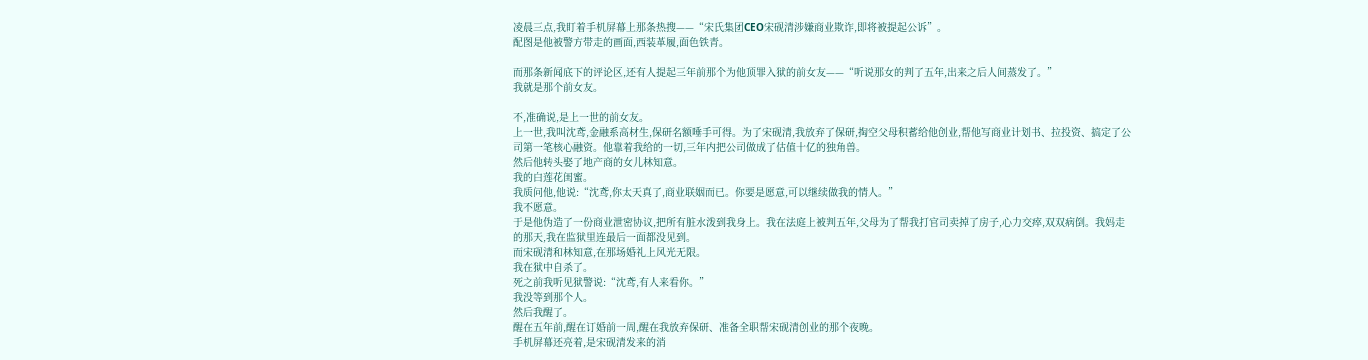凌晨三点,我盯着手机屏幕上那条热搜——“宋氏集团CEO宋砚清涉嫌商业欺诈,即将被提起公诉”。
配图是他被警方带走的画面,西装革履,面色铁青。

而那条新闻底下的评论区,还有人提起三年前那个为他顶罪入狱的前女友——“听说那女的判了五年,出来之后人间蒸发了。”
我就是那个前女友。

不,准确说,是上一世的前女友。
上一世,我叫沈鸢,金融系高材生,保研名额唾手可得。为了宋砚清,我放弃了保研,掏空父母积蓄给他创业,帮他写商业计划书、拉投资、搞定了公司第一笔核心融资。他靠着我给的一切,三年内把公司做成了估值十亿的独角兽。
然后他转头娶了地产商的女儿林知意。
我的白莲花闺蜜。
我质问他,他说:“沈鸢,你太天真了,商业联姻而已。你要是愿意,可以继续做我的情人。”
我不愿意。
于是他伪造了一份商业泄密协议,把所有脏水泼到我身上。我在法庭上被判五年,父母为了帮我打官司卖掉了房子,心力交瘁,双双病倒。我妈走的那天,我在监狱里连最后一面都没见到。
而宋砚清和林知意,在那场婚礼上风光无限。
我在狱中自杀了。
死之前我听见狱警说:“沈鸢,有人来看你。”
我没等到那个人。
然后我醒了。
醒在五年前,醒在订婚前一周,醒在我放弃保研、准备全职帮宋砚清创业的那个夜晚。
手机屏幕还亮着,是宋砚清发来的消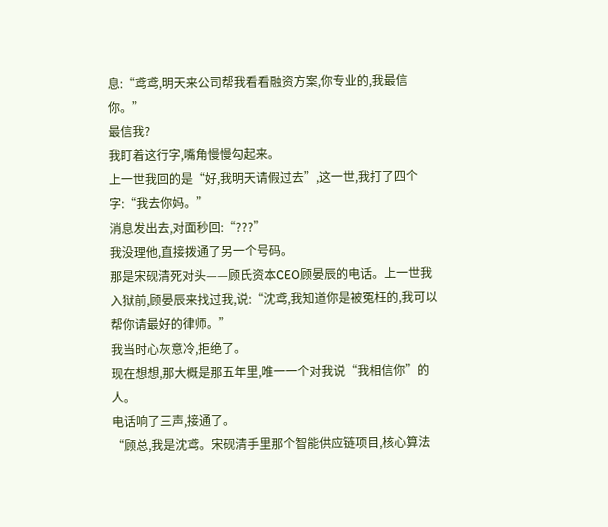息:“鸢鸢,明天来公司帮我看看融资方案,你专业的,我最信你。”
最信我?
我盯着这行字,嘴角慢慢勾起来。
上一世我回的是“好,我明天请假过去”,这一世,我打了四个字:“我去你妈。”
消息发出去,对面秒回:“???”
我没理他,直接拨通了另一个号码。
那是宋砚清死对头——顾氏资本CEO顾晏辰的电话。上一世我入狱前,顾晏辰来找过我,说:“沈鸢,我知道你是被冤枉的,我可以帮你请最好的律师。”
我当时心灰意冷,拒绝了。
现在想想,那大概是那五年里,唯一一个对我说“我相信你”的人。
电话响了三声,接通了。
“顾总,我是沈鸢。宋砚清手里那个智能供应链项目,核心算法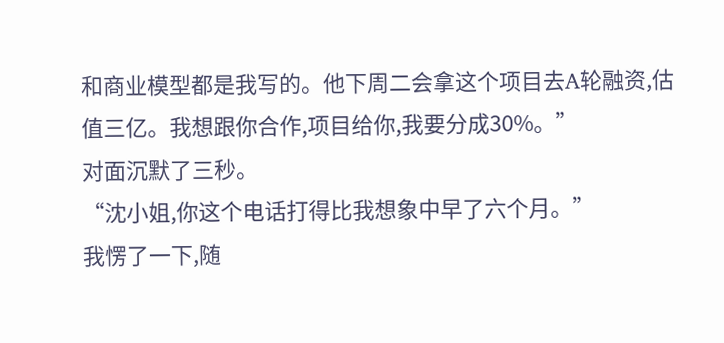和商业模型都是我写的。他下周二会拿这个项目去A轮融资,估值三亿。我想跟你合作,项目给你,我要分成30%。”
对面沉默了三秒。
“沈小姐,你这个电话打得比我想象中早了六个月。”
我愣了一下,随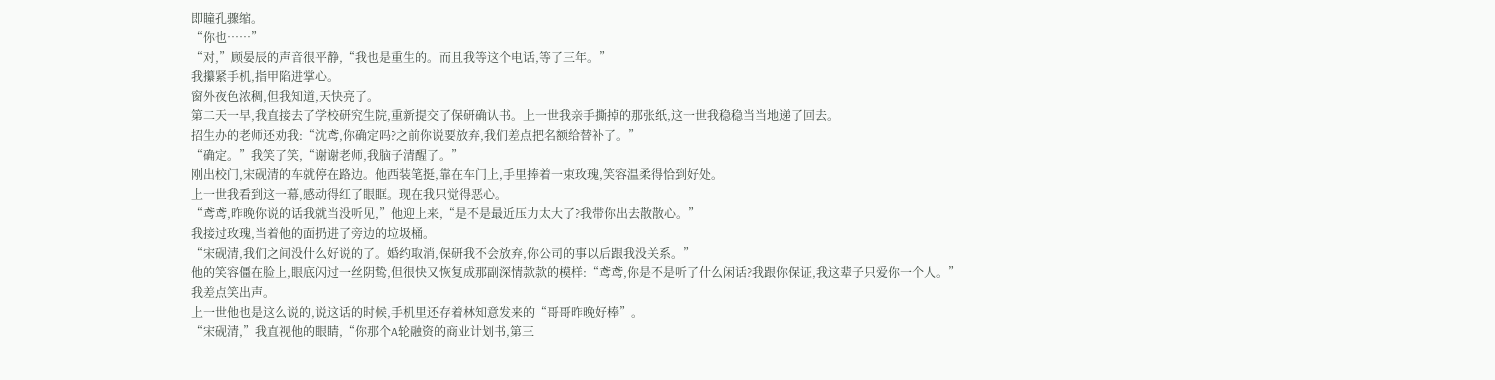即瞳孔骤缩。
“你也……”
“对,”顾晏辰的声音很平静,“我也是重生的。而且我等这个电话,等了三年。”
我攥紧手机,指甲陷进掌心。
窗外夜色浓稠,但我知道,天快亮了。
第二天一早,我直接去了学校研究生院,重新提交了保研确认书。上一世我亲手撕掉的那张纸,这一世我稳稳当当地递了回去。
招生办的老师还劝我:“沈鸢,你确定吗?之前你说要放弃,我们差点把名额给替补了。”
“确定。”我笑了笑,“谢谢老师,我脑子清醒了。”
刚出校门,宋砚清的车就停在路边。他西装笔挺,靠在车门上,手里捧着一束玫瑰,笑容温柔得恰到好处。
上一世我看到这一幕,感动得红了眼眶。现在我只觉得恶心。
“鸢鸢,昨晚你说的话我就当没听见,”他迎上来,“是不是最近压力太大了?我带你出去散散心。”
我接过玫瑰,当着他的面扔进了旁边的垃圾桶。
“宋砚清,我们之间没什么好说的了。婚约取消,保研我不会放弃,你公司的事以后跟我没关系。”
他的笑容僵在脸上,眼底闪过一丝阴鸷,但很快又恢复成那副深情款款的模样:“鸢鸢,你是不是听了什么闲话?我跟你保证,我这辈子只爱你一个人。”
我差点笑出声。
上一世他也是这么说的,说这话的时候,手机里还存着林知意发来的“哥哥昨晚好棒”。
“宋砚清,”我直视他的眼睛,“你那个A轮融资的商业计划书,第三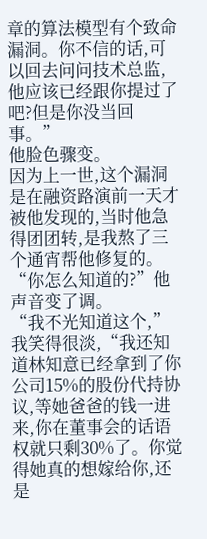章的算法模型有个致命漏洞。你不信的话,可以回去问问技术总监,他应该已经跟你提过了吧?但是你没当回事。”
他脸色骤变。
因为上一世,这个漏洞是在融资路演前一天才被他发现的,当时他急得团团转,是我熬了三个通宵帮他修复的。
“你怎么知道的?”他声音变了调。
“我不光知道这个,”我笑得很淡,“我还知道林知意已经拿到了你公司15%的股份代持协议,等她爸爸的钱一进来,你在董事会的话语权就只剩30%了。你觉得她真的想嫁给你,还是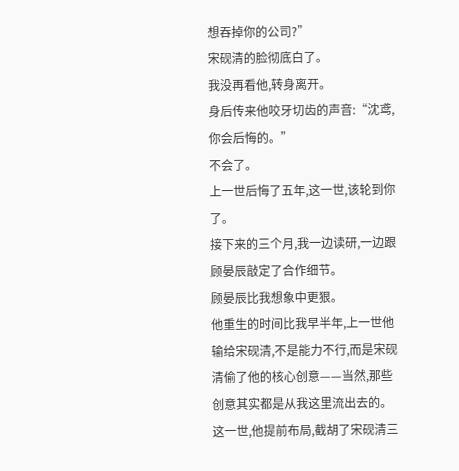想吞掉你的公司?”
宋砚清的脸彻底白了。
我没再看他,转身离开。
身后传来他咬牙切齿的声音:“沈鸢,你会后悔的。”
不会了。
上一世后悔了五年,这一世,该轮到你了。
接下来的三个月,我一边读研,一边跟顾晏辰敲定了合作细节。
顾晏辰比我想象中更狠。
他重生的时间比我早半年,上一世他输给宋砚清,不是能力不行,而是宋砚清偷了他的核心创意——当然,那些创意其实都是从我这里流出去的。
这一世,他提前布局,截胡了宋砚清三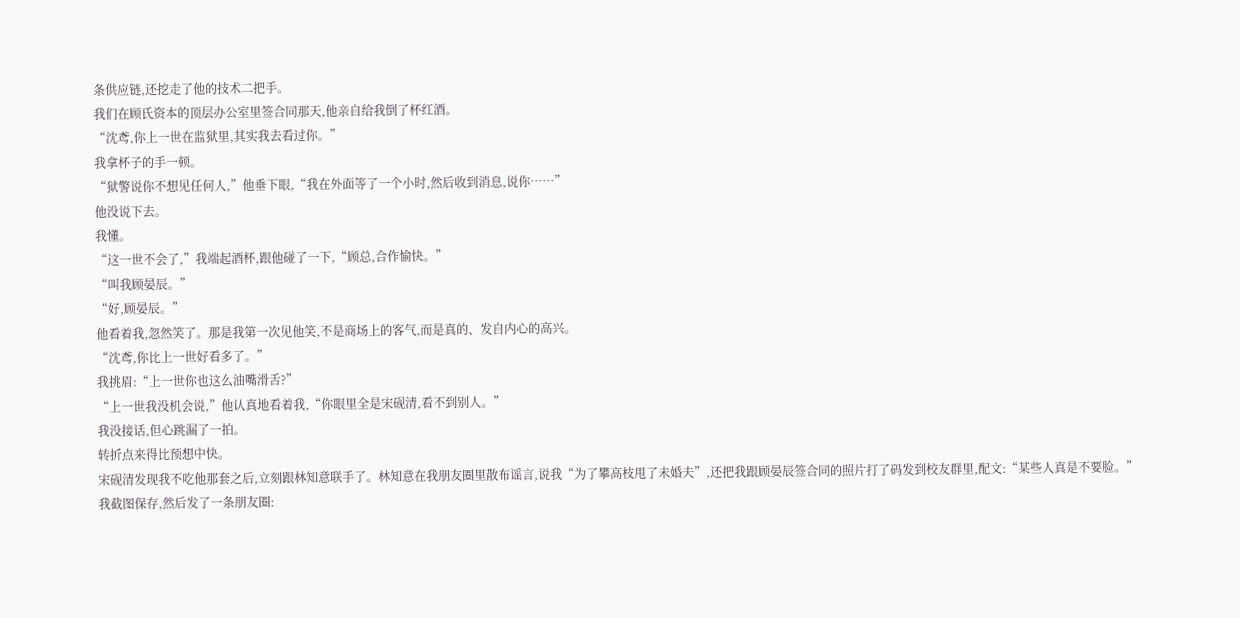条供应链,还挖走了他的技术二把手。
我们在顾氏资本的顶层办公室里签合同那天,他亲自给我倒了杯红酒。
“沈鸢,你上一世在监狱里,其实我去看过你。”
我拿杯子的手一顿。
“狱警说你不想见任何人,”他垂下眼,“我在外面等了一个小时,然后收到消息,说你……”
他没说下去。
我懂。
“这一世不会了,”我端起酒杯,跟他碰了一下,“顾总,合作愉快。”
“叫我顾晏辰。”
“好,顾晏辰。”
他看着我,忽然笑了。那是我第一次见他笑,不是商场上的客气,而是真的、发自内心的高兴。
“沈鸢,你比上一世好看多了。”
我挑眉:“上一世你也这么油嘴滑舌?”
“上一世我没机会说,”他认真地看着我,“你眼里全是宋砚清,看不到别人。”
我没接话,但心跳漏了一拍。
转折点来得比预想中快。
宋砚清发现我不吃他那套之后,立刻跟林知意联手了。林知意在我朋友圈里散布谣言,说我“为了攀高枝甩了未婚夫”,还把我跟顾晏辰签合同的照片打了码发到校友群里,配文:“某些人真是不要脸。”
我截图保存,然后发了一条朋友圈: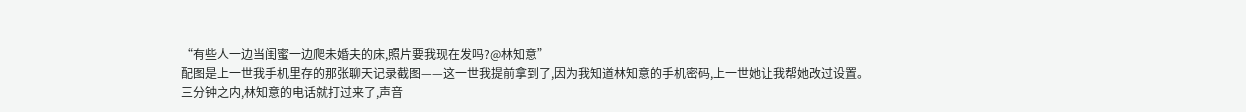“有些人一边当闺蜜一边爬未婚夫的床,照片要我现在发吗?@林知意”
配图是上一世我手机里存的那张聊天记录截图——这一世我提前拿到了,因为我知道林知意的手机密码,上一世她让我帮她改过设置。
三分钟之内,林知意的电话就打过来了,声音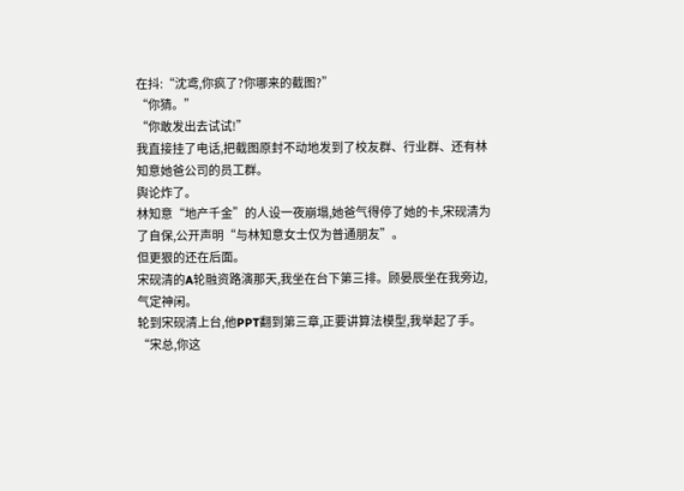在抖:“沈鸢,你疯了?你哪来的截图?”
“你猜。”
“你敢发出去试试!”
我直接挂了电话,把截图原封不动地发到了校友群、行业群、还有林知意她爸公司的员工群。
舆论炸了。
林知意“地产千金”的人设一夜崩塌,她爸气得停了她的卡,宋砚清为了自保,公开声明“与林知意女士仅为普通朋友”。
但更狠的还在后面。
宋砚清的A轮融资路演那天,我坐在台下第三排。顾晏辰坐在我旁边,气定神闲。
轮到宋砚清上台,他PPT翻到第三章,正要讲算法模型,我举起了手。
“宋总,你这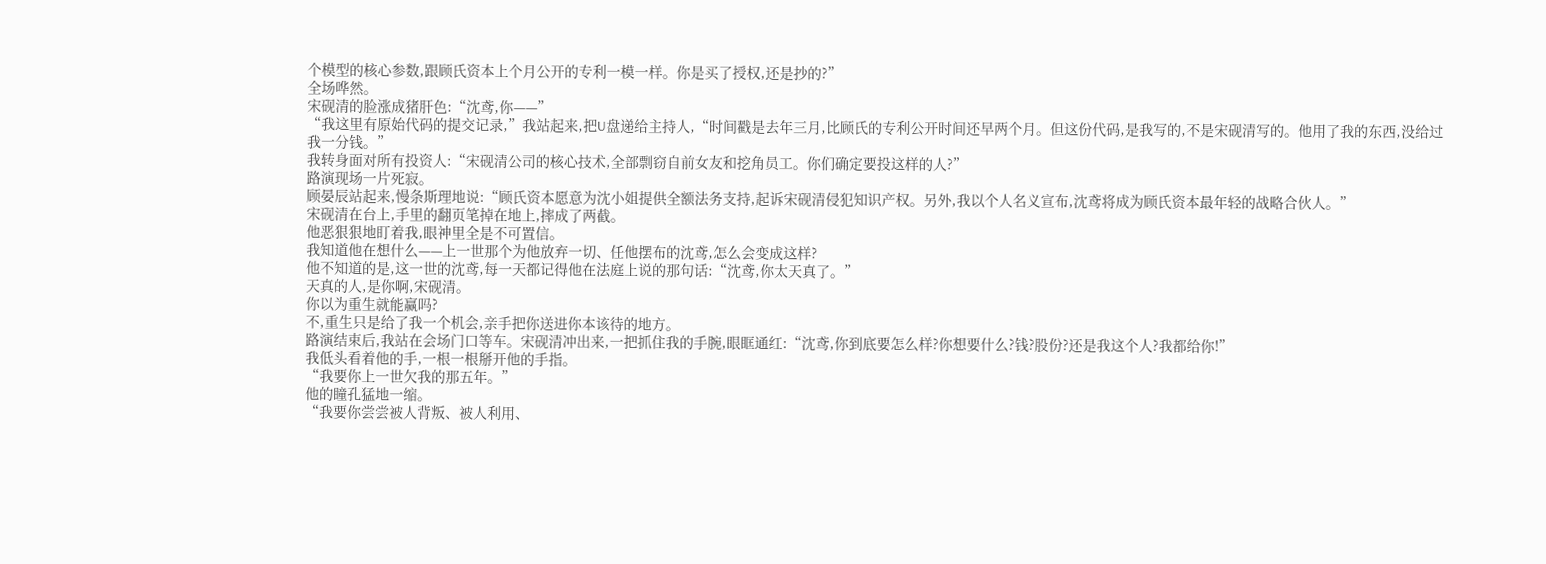个模型的核心参数,跟顾氏资本上个月公开的专利一模一样。你是买了授权,还是抄的?”
全场哗然。
宋砚清的脸涨成猪肝色:“沈鸢,你——”
“我这里有原始代码的提交记录,”我站起来,把U盘递给主持人,“时间戳是去年三月,比顾氏的专利公开时间还早两个月。但这份代码,是我写的,不是宋砚清写的。他用了我的东西,没给过我一分钱。”
我转身面对所有投资人:“宋砚清公司的核心技术,全部剽窃自前女友和挖角员工。你们确定要投这样的人?”
路演现场一片死寂。
顾晏辰站起来,慢条斯理地说:“顾氏资本愿意为沈小姐提供全额法务支持,起诉宋砚清侵犯知识产权。另外,我以个人名义宣布,沈鸢将成为顾氏资本最年轻的战略合伙人。”
宋砚清在台上,手里的翻页笔掉在地上,摔成了两截。
他恶狠狠地盯着我,眼神里全是不可置信。
我知道他在想什么——上一世那个为他放弃一切、任他摆布的沈鸢,怎么会变成这样?
他不知道的是,这一世的沈鸢,每一天都记得他在法庭上说的那句话:“沈鸢,你太天真了。”
天真的人,是你啊,宋砚清。
你以为重生就能赢吗?
不,重生只是给了我一个机会,亲手把你送进你本该待的地方。
路演结束后,我站在会场门口等车。宋砚清冲出来,一把抓住我的手腕,眼眶通红:“沈鸢,你到底要怎么样?你想要什么?钱?股份?还是我这个人?我都给你!”
我低头看着他的手,一根一根掰开他的手指。
“我要你上一世欠我的那五年。”
他的瞳孔猛地一缩。
“我要你尝尝被人背叛、被人利用、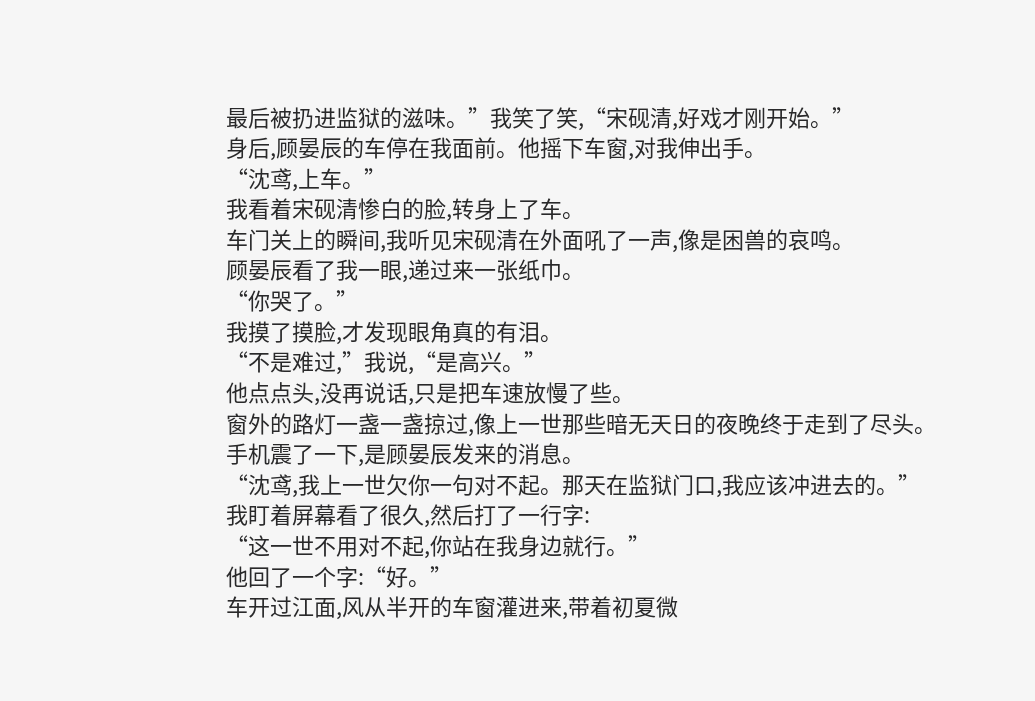最后被扔进监狱的滋味。”我笑了笑,“宋砚清,好戏才刚开始。”
身后,顾晏辰的车停在我面前。他摇下车窗,对我伸出手。
“沈鸢,上车。”
我看着宋砚清惨白的脸,转身上了车。
车门关上的瞬间,我听见宋砚清在外面吼了一声,像是困兽的哀鸣。
顾晏辰看了我一眼,递过来一张纸巾。
“你哭了。”
我摸了摸脸,才发现眼角真的有泪。
“不是难过,”我说,“是高兴。”
他点点头,没再说话,只是把车速放慢了些。
窗外的路灯一盏一盏掠过,像上一世那些暗无天日的夜晚终于走到了尽头。
手机震了一下,是顾晏辰发来的消息。
“沈鸢,我上一世欠你一句对不起。那天在监狱门口,我应该冲进去的。”
我盯着屏幕看了很久,然后打了一行字:
“这一世不用对不起,你站在我身边就行。”
他回了一个字:“好。”
车开过江面,风从半开的车窗灌进来,带着初夏微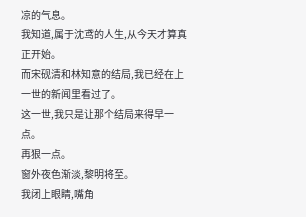凉的气息。
我知道,属于沈鸢的人生,从今天才算真正开始。
而宋砚清和林知意的结局,我已经在上一世的新闻里看过了。
这一世,我只是让那个结局来得早一点。
再狠一点。
窗外夜色渐淡,黎明将至。
我闭上眼睛,嘴角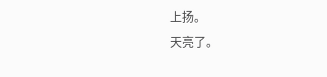上扬。
天亮了。